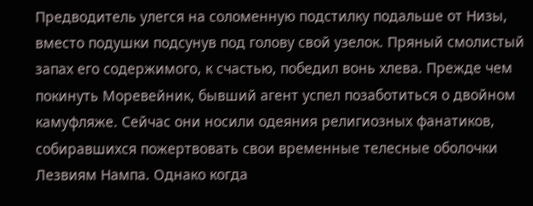Предводитель улегся на соломенную подстилку подальше от Низы, вместо подушки подсунув под голову свой узелок. Пряный смолистый запах его содержимого, к счастью, победил вонь хлева. Прежде чем покинуть Моревейник, бывший агент успел позаботиться о двойном камуфляже. Сейчас они носили одеяния религиозных фанатиков, собиравшихся пожертвовать свои временные телесные оболочки Лезвиям Нампа. Однако когда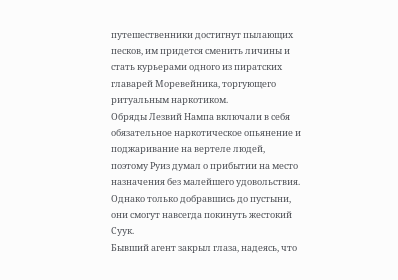путешественники достигнут пылающих песков, им придется сменить личины и стать курьерами одного из пиратских главарей Моревейника, торгующего ритуальным наркотиком.
Обряды Лезвий Нампа включали в себя обязательное наркотическое опьянение и поджаривание на вертеле людей, поэтому Руиз думал о прибытии на место назначения без малейшего удовольствия. Однако только добравшись до пустыни, они смогут навсегда покинуть жестокий Суук.
Бывший агент закрыл глаза, надеясь, что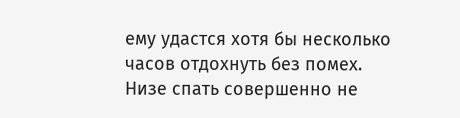ему удастся хотя бы несколько часов отдохнуть без помех.
Низе спать совершенно не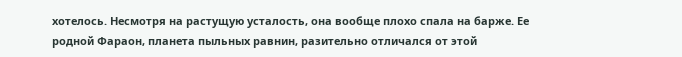хотелось. Несмотря на растущую усталость, она вообще плохо спала на барже. Ее родной Фараон, планета пыльных равнин, разительно отличался от этой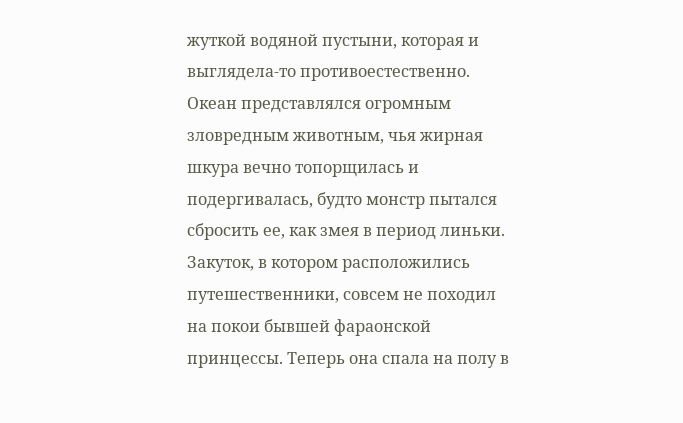жуткой водяной пустыни, которая и выглядела-то противоестественно. Океан представлялся огромным зловредным животным, чья жирная шкура вечно топорщилась и подергивалась, будто монстр пытался сбросить ее, как змея в период линьки.
Закуток, в котором расположились путешественники, совсем не походил на покои бывшей фараонской принцессы. Теперь она спала на полу в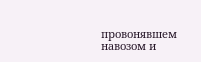провонявшем навозом и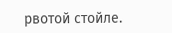рвотой стойле.